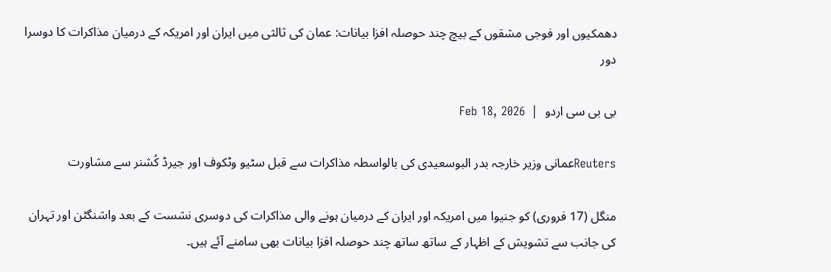دھمکیوں اور فوجی مشقوں کے بیچ چند حوصلہ افزا بیانات: عمان کی ثالثی میں ایران اور امریکہ کے درمیان مذاکرات کا دوسرا دور

بی بی سی اردو  |  Feb 18, 2026

Reutersعمانی وزیر خارجہ بدر البوسعیدی کی بالواسطہ مذاکرات سے قبل سٹیو وٹکوف اور جیرڈ کُشنر سے مشاورت

منگل (17 فروری) کو جنیوا میں امریکہ اور ایران کے درمیان ہونے والی مذاکرات کی دوسری نشست کے بعد واشنگٹن اور تہران کی جانب سے تشویش کے اظہار کے ساتھ ساتھ چند حوصلہ افزا بیانات بھی سامنے آئے ہیں۔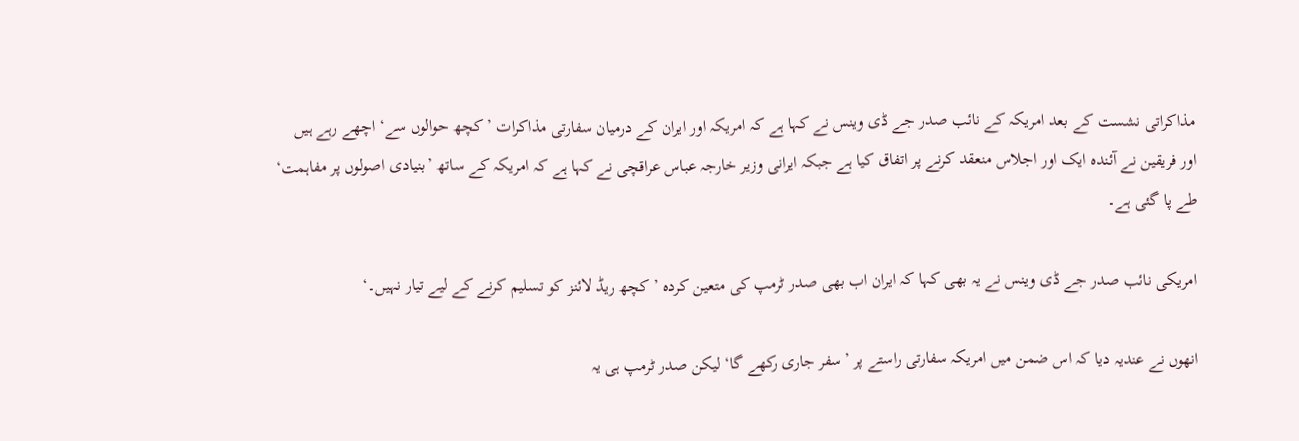مذاکراتی نشست کے بعد امریکہ کے نائب صدر جے ڈی وینس نے کہا ہے کہ امریکہ اور ایران کے درمیان سفارتی مذاکرات ’کچھ حوالوں سے‘ اچھے رہے ہیں اور فریقین نے آئندہ ایک اور اجلاس منعقد کرنے پر اتفاق کیا ہے جبکہ ایرانی وزیر خارجہ عباس عراقچی نے کہا ہے کہ امریکہ کے ساتھ ’بنیادی اصولوں پر مفاہمت‘ طے پا گئی ہے۔

امریکی نائب صدر جے ڈی وینس نے یہ بھی کہا کہ ایران اب بھی صدر ٹرمپ کی متعین کردہ ’کچھ ریڈ لائنز کو تسلیم کرنے کے لیے تیار نہیں۔‘

انھوں نے عندیہ دیا کہ اس ضمن میں امریکہ سفارتی راستے پر ’سفر جاری رکھے گا‘ لیکن صدر ٹرمپ ہی یہ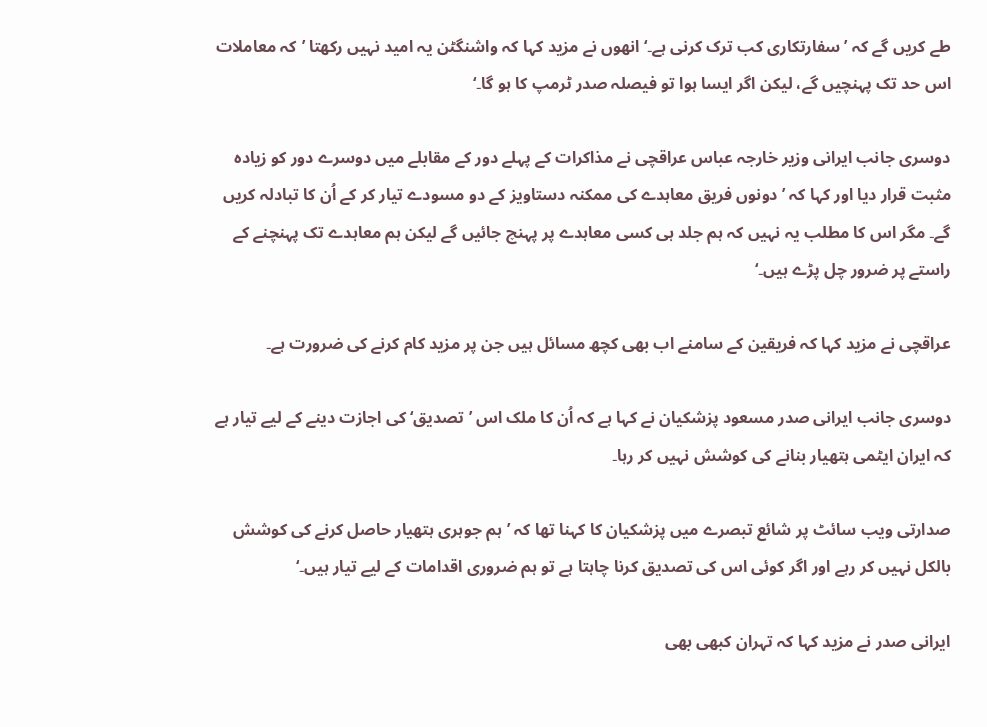طے کریں گے کہ ’سفارتکاری کب ترک کرنی ہے۔‘ انھوں نے مزید کہا کہ واشنگٹن یہ امید نہیں رکھتا ’کہ معاملات اس حد تک پہنچیں گے، لیکن اگر ایسا ہوا تو فیصلہ صدر ٹرمپ کا ہو گا۔‘

دوسری جانب ایرانی وزیر خارجہ عباس عراقچی نے مذاکرات کے پہلے دور کے مقابلے میں دوسرے دور کو زیادہ مثبت قرار دیا اور کہا کہ ’دونوں فریق معاہدے کی ممکنہ دستاویز کے دو مسودے تیار کر کے اُن کا تبادلہ کریں گے۔ مگر اس کا مطلب یہ نہیں کہ ہم جلد ہی کسی معاہدے پر پہنچ جائیں گے لیکن ہم معاہدے تک پہنچنے کے راستے پر ضرور چل پڑے ہیں۔‘

عراقچی نے مزید کہا کہ فریقین کے سامنے اب بھی کچھ مسائل ہیں جن پر مزید کام کرنے کی ضرورت ہے۔

دوسری جانب ایرانی صدر مسعود پزشکیان نے کہا ہے کہ اُن کا ملک اس ’تصدیق‘ کی اجازت دینے کے لیے تیار ہے کہ ایران ایٹمی ہتھیار بنانے کی کوشش نہیں کر رہا۔

صدارتی ویب سائٹ پر شائع تبصرے میں پزشکیان کا کہنا تھا کہ ’ہم جوہری ہتھیار حاصل کرنے کی کوشش بالکل نہیں کر رہے اور اگر کوئی اس کی تصدیق کرنا چاہتا ہے تو ہم ضروری اقدامات کے لیے تیار ہیں۔‘

ایرانی صدر نے مزید کہا کہ تہران کبھی بھی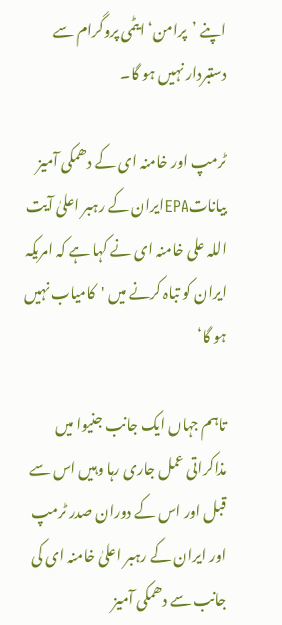اپنے ’پرامن‘ ایٹمی پروگرام سے دستبردار نہیں ہو گا۔

ٹرمپ اور خامنہ ای کے دھمکی آمیز بیاناتEPAایران کے رہبر اعلیٰ آیت اللہ علی خامنہ ای نے کہا ہے کہ امریکہ ایران کو تباہ کرنے میں 'کامیاب نہیں ہو گا‘

تاہم جہاں ایک جانب جنیوا میں مذاکراتی عمل جاری رہا وہیں اس سے قبل اور اس کے دوران صدر ٹرمپ اور ایران کے رہبر اعلیٰ خامنہ ای کی جانب سے دھمکی آمیز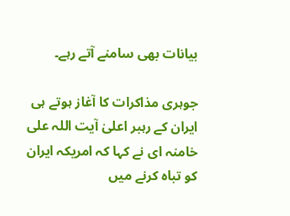بیانات بھی سامنے آتے رہے۔

جوہری مذاکرات کا آغاز ہوتے ہی ایران کے رہبر اعلیٰ آیت اللہ علی خامنہ ای نے کہا کہ امریکہ ایران کو تباہ کرنے میں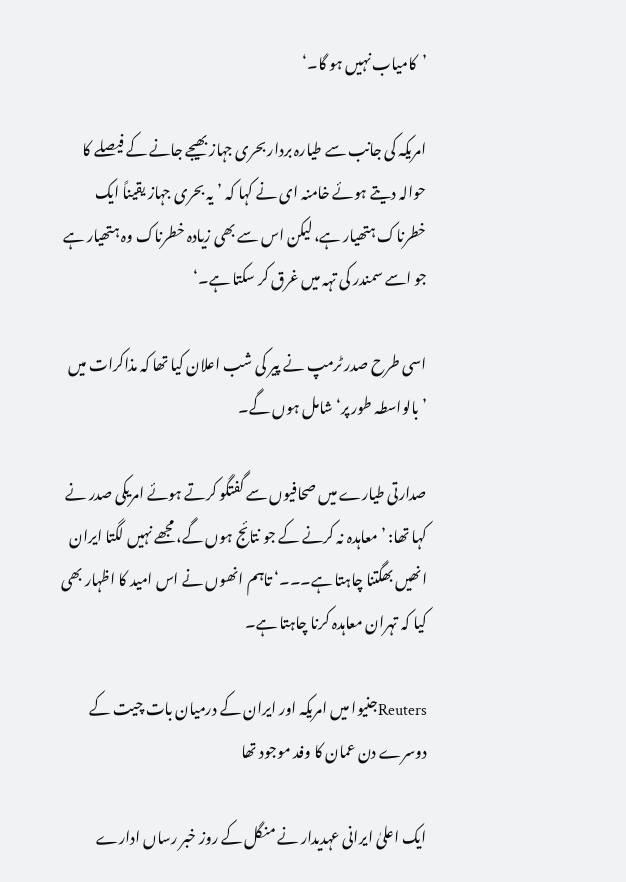’کامیاب نہیں ہو گا۔‘

امریکہ کی جانب سے طیارہ بردار بحری جہاز بھیجے جانے کے فیصلے کا حوالہ دیتے ہوئے خامنہ ای نے کہا کہ ’یہ بحری جہاز یقیناً ایک خطرناک ہتھیار ہے، لیکن اس سے بھی زیادہ خطرناک وہ ہتھیار ہے جو اسے سمندر کی تہہ میں غرق کر سکتا ہے۔‘

اسی طرح صدر ٹرمپ نے پیر کی شب اعلان کیا تھا کہ مذاکرات میں ’بالواسطہ طور پر‘ شامل ہوں گے۔

صدارتی طیارے میں صحافیوں سے گفتگو کرتے ہوئے امریکی صدر نے کہا تھا: ’معاہدہ نہ کرنے کے جو نتائج ہوں گے، مجھے نہیں لگتا ایران انھیں بھگتنا چاہتا ہے۔۔۔‘ تاہم انھوں نے اس امید کا اظہار بھی کیا کہ تہران معاہدہ کرنا چاہتا ہے۔

Reutersجنیوا میں امریکہ اور ایران کے درمیان بات چیت کے دوسرے دن عمان کا وفد موجود تھا

ایک اعلیٰ ایرانی عہدیدار نے منگل کے روز خبر رساں ادارے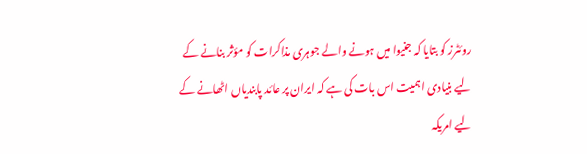روئٹرز کو بتایا کہ جنیوا میں ہونے والے جوہری مذاکرات کو مؤثر بنانے کے لیے بنیادی اہمیت اس بات کی ہے کہ ایران پر عائد پابندیاں اٹھانے کے لیے امریکہ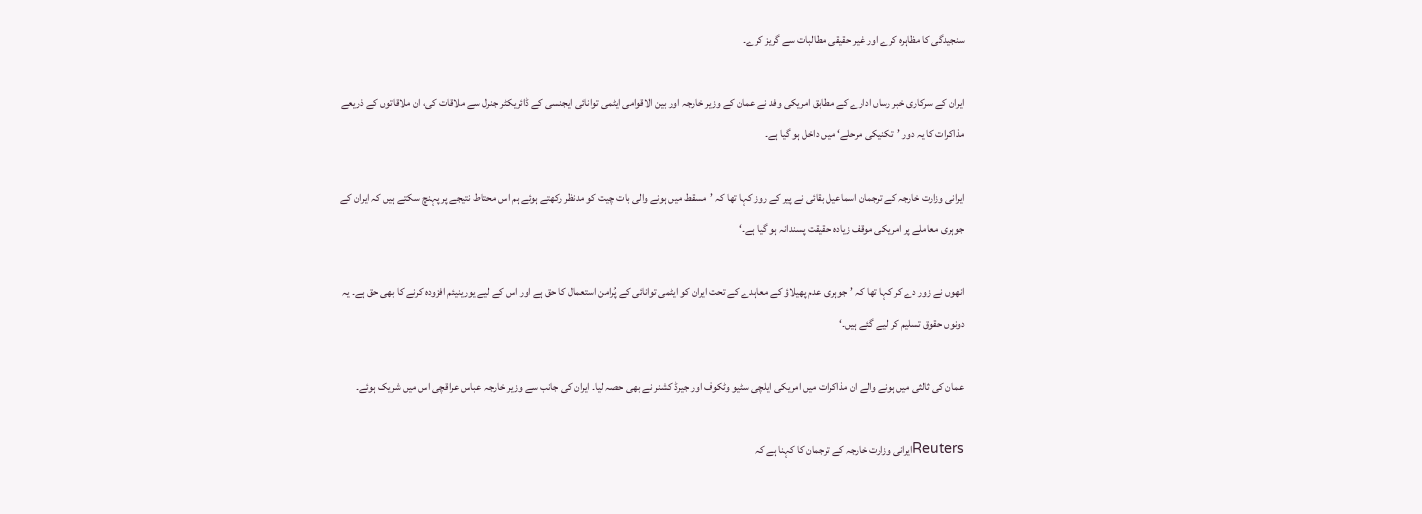سنجیدگی کا مظاہرہ کرے اور غیر حقیقی مطالبات سے گریز کرے۔

ایران کے سرکاری خبر رساں ادارے کے مطابق امریکی وفد نے عمان کے وزیر خارجہ اور بین الاقوامی ایٹمی توانائی ایجنسی کے ڈائریکٹر جنرل سے ملاقات کی، ان ملاقاتوں کے ذریعے مذاکرات کا یہ دور ’تکنیکی مرحلے‘ میں داخل ہو گیا ہے۔

ایرانی وزارت خارجہ کے ترجمان اسماعیل بقائی نے پیر کے روز کہا تھا کہ ’مسقط میں ہونے والی بات چیت کو مدنظر رکھتے ہوئے ہم اس محتاط نتیجے پر پہنچ سکتے ہیں کہ ایران کے جوہری معاملے پر امریکی موقف زیادہ حقیقت پسندانہ ہو گیا ہے۔‘

انھوں نے زور دے کر کہا تھا کہ ’جوہری عدم پھیلاؤ کے معاہدے کے تحت ایران کو ایٹمی توانائی کے پُرامن استعمال کا حق ہے اور اس کے لیے یورینیئم افزودہ کرنے کا بھی حق ہے۔ یہ دونوں حقوق تسلیم کر لیے گئے ہیں۔‘

عمان کی ثالثی میں ہونے والے ان مذاکرات میں امریکی ایلچی سٹیو وٹکوف اور جیرڈ کشنر نے بھی حصہ لیا۔ ایران کی جانب سے وزیر خارجہ عباس عراقچی اس میں شریک ہوئے۔

Reutersایرانی وزارت خارجہ کے ترجمان کا کہنا ہے کہ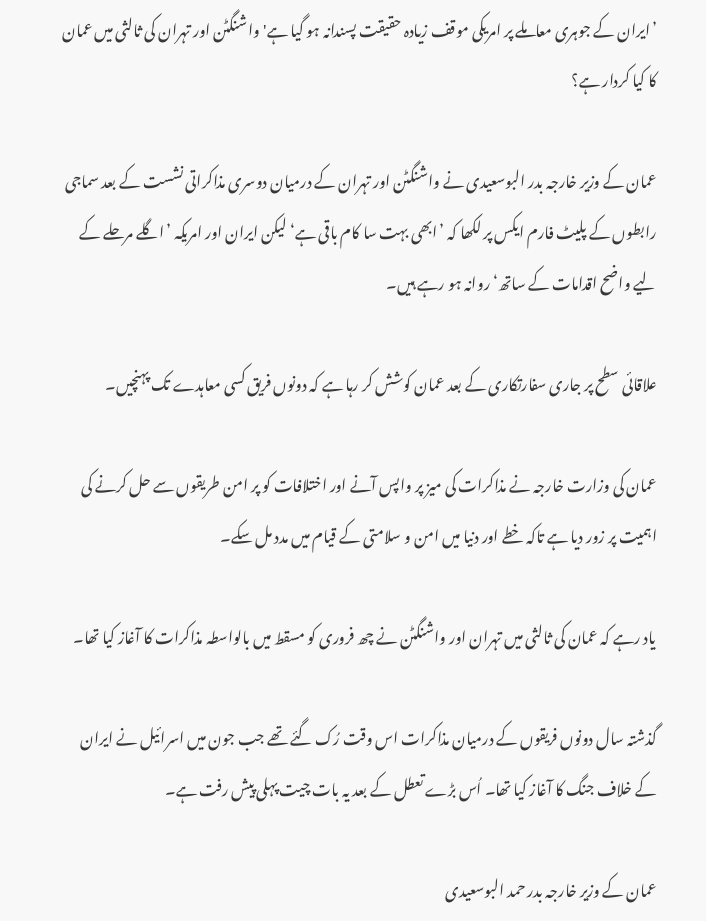’ایران کے جوہری معاملے پر امریکی موقف زیادہ حقیقت پسندانہ ہو گیا ہے'واشنگٹن اور تہران کی ثالثی میں عمان کا کیا کردار ہے؟

عمان کے وزیر خارجہ بدر البوسعیدی نے واشنگٹن اور تہران کے درمیان دوسری مذاکراتی نشست کے بعد سماجی رابطوں کے پلیٹ فارم ایکس پر لکھا کہ ’ابھی بہت سا کام باقی ہے‘ لیکن ایران اور امریکہ ’اگلے مرحلے کے لیے واضح اقدامات کے ساتھ‘ روانہ ہو رہے ہیں۔

علاقائی سطح پر جاری سفارتکاری کے بعد عمان کوشش کر رہا ہے کہ دونوں فریق کسی معاہدے تک پہنچیں۔

عمان کی وزارت خارجہ نے مذاکرات کی میز پر واپس آنے اور اختلافات کو پر امن طریقوں سے حل کرنے کی اہمیت پر زور دیا ہے تاکہ خطے اور دنیا میں امن و سلامتی کے قیام میں مدد مل سکے۔

یاد رہے کہ عمان کی ثالثی میں تہران اور واشنگٹن نے چھ فروری کو مسقط میں بالواسطہ مذاکرات کا آغاز کیا تھا۔

گذشتہ سال دونوں فریقوں کے درمیان مذاکرات اس وقت رُک گئے تھے جب جون میں اسرائیل نے ایران کے خلاف جنگ کا آغاز کیا تھا۔ اُس بڑے تعطل کے بعد یہ بات چیت پہلی پیش رفت ہے۔

عمان کے وزیر خارجہ بدر حمد البوسعیدی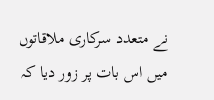نے متعدد سرکاری ملاقاتوں میں اس بات پر زور دیا کہ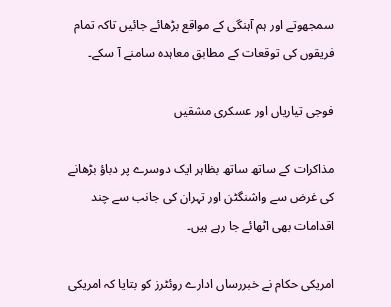سمجھوتے اور ہم آہنگی کے مواقع بڑھائے جائیں تاکہ تمام فریقوں کی توقعات کے مطابق معاہدہ سامنے آ سکے۔

فوجی تیاریاں اور عسکری مشقیں

مذاکرات کے ساتھ ساتھ بظاہر ایک دوسرے پر دباؤ بڑھانے کی غرض سے واشنگٹن اور تہران کی جانب سے چند اقدامات بھی اٹھائے جا رہے ہیں۔

امریکی حکام نے خبررساں ادارے روئٹرز کو بتایا کہ امریکی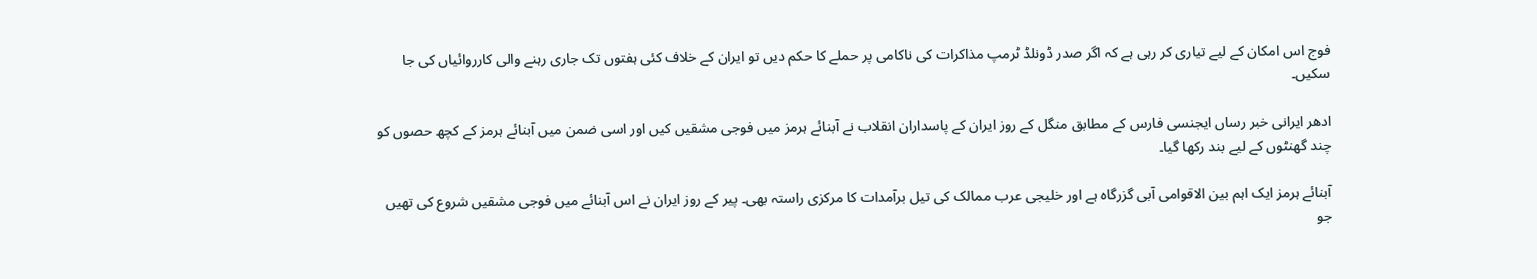فوج اس امکان کے لیے تیاری کر رہی ہے کہ اگر صدر ڈونلڈ ٹرمپ مذاکرات کی ناکامی پر حملے کا حکم دیں تو ایران کے خلاف کئی ہفتوں تک جاری رہنے والی کارروائیاں کی جا سکیں۔

ادھر ایرانی خبر رساں ایجنسی فارس کے مطابق منگل کے روز ایران کے پاسداران انقلاب نے آبنائے ہرمز میں فوجی مشقیں کیں اور اسی ضمن میں آبنائے ہرمز کے کچھ حصوں کو چند گھنٹوں کے لیے بند رکھا گیا۔

آبنائے ہرمز ایک اہم بین الاقوامی آبی گزرگاہ ہے اور خلیجی عرب ممالک کی تیل برآمدات کا مرکزی راستہ بھی۔ پیر کے روز ایران نے اس آبنائے میں فوجی مشقیں شروع کی تھیں جو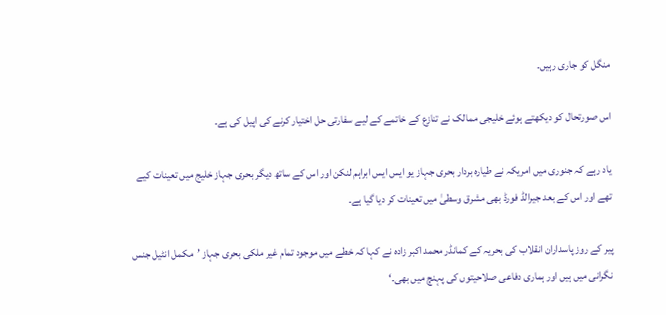منگل کو جاری رہیں۔

اس صورتحال کو دیکھتے ہوئے خلیجی ممالک نے تنازع کے خاتمے کے لیے سفارتی حل اختیار کرنے کی اپیل کی ہے۔

یاد رہے کہ جنوری میں امریکہ نے طیارہ بردار بحری جہاز یو ایس ایس ابراہم لنکن اور اس کے ساتھ دیگر بحری جہاز خلیج میں تعینات کیے تھے اور اس کے بعد جیرالڈ فورڈ بھی مشرق وسطیٰ میں تعینات کر دیا گیا ہے۔

پیر کے روز پاسداران انقلاب کی بحریہ کے کمانڈر محمد اکبر زادہ نے کہا کہ خطے میں موجود تمام غیر ملکی بحری جہاز ’مکمل انٹیل جنس نگرانی میں ہیں اور ہماری دفاعی صلاحیتوں کی پہنچ میں بھی۔‘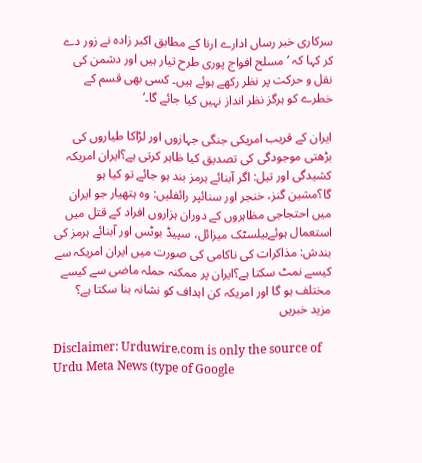سرکاری خبر رساں ادارے ارنا کے مطابق اکبر زادہ نے زور دے کر کہا کہ ’مسلح افواج پوری طرح تیار ہیں اور دشمن کی نقل و حرکت پر نظر رکھے ہوئے ہیں۔ کسی بھی قسم کے خطرے کو ہرگز نظر انداز نہیں کیا جائے گا۔‘

ایران کے قریب امریکی جنگی جہازوں اور لڑاکا طیاروں کی بڑھتی موجودگی کی تصدیق کیا ظاہر کرتی ہے؟ایران امریکہ کشیدگی اور تیل: اگر آبنائے ہرمز بند ہو جائے تو کیا ہو گا؟مشین گنز، خنجر اور سنائپر رائفلیں: وہ ہتھیار جو ایران میں احتجاجی مظاہروں کے دوران ہزاروں افراد کے قتل میں استعمال ہوئےبیلسٹک میزائل، سپیڈ بوٹس اور آبنائے ہرمز کی بندش: مذاکرات کی ناکامی کی صورت میں ایران امریکہ سے کیسے نمٹ سکتا ہے؟ایران پر ممکنہ حملہ ماضی سے کیسے مختلف ہو گا اور امریکہ کن اہداف کو نشانہ بنا سکتا ہے؟
مزید خبریں

Disclaimer: Urduwire.com is only the source of Urdu Meta News (type of Google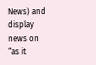News) and display news on “as it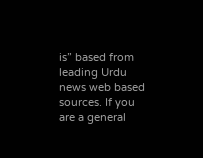is” based from leading Urdu news web based sources. If you are a general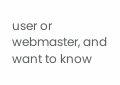user or webmaster, and want to know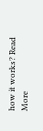how it works? Read More